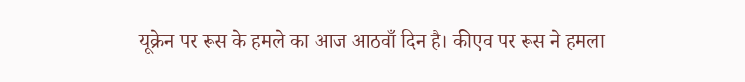यूक्रेन पर रूस के हमले का आज आठवाँ दिन है। कीएव पर रूस ने हमला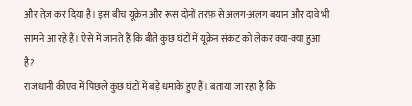और तेज़ कर दिया है। इस बीच यूक्रेन और रूस दोनों तरफ़ से अलग-अलग बयान और दावे भी सामने आ रहे हैं। ऐसे में जानते हैं कि बीते कुछ घंटों में यूक्रेन संकट को लेकर क्या-क्या हुआ है?
राजधानी कीएव में पिछले कुछ घंटों में बड़े धमाके हुए हैं। बताया जा रहा है कि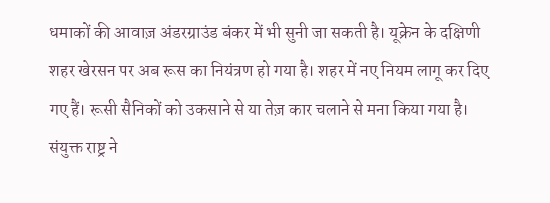धमाकों की आवाज़ अंडरग्राउंड बंकर में भी सुनी जा सकती है। यूक्रेन के दक्षिणी शहर खेरसन पर अब रूस का नियंत्रण हो गया है। शहर में नए नियम लागू कर दिए गए हैं। रूसी सैनिकों को उकसाने से या तेज़ कार चलाने से मना किया गया है।
संयुक्त राष्ट्र ने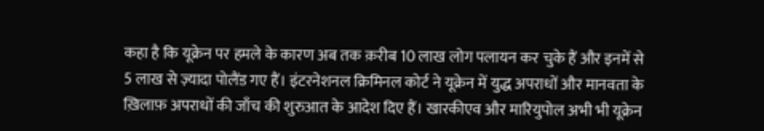कहा है कि यूक्रेन पर हमले के कारण अब तक क़रीब 10 लाख लोग पलायन कर चुके हैं और इनमें से 5 लाख से ज़्यादा पोलैंड गए हैं। इंटरनेशनल क्रिमिनल कोर्ट ने यूक्रेन में युद्ध अपराधों और मानवता के ख़िलाफ़ अपराधों की जाँच की शुरुआत के आदेश दिए हैं। खारकीएव और मारियुपोल अभी भी यूक्रेन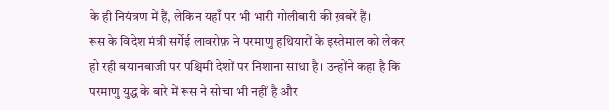के ही नियंत्रण में हैं, लेकिन यहाँ पर भी भारी गोलीबारी की ख़बरें हैं।
रूस के विदेश मंत्री सर्गेई लावरोफ़ ने परमाणु हथियारों के इस्तेमाल को लेकर हो रही बयानबाजी पर पश्चिमी देशों पर निशाना साधा है। उन्होंने कहा है कि परमाणु युद्ध के बारे में रूस ने सोचा भी नहीं है और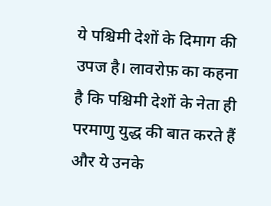ये पश्चिमी देशों के दिमाग की उपज है। लावरोफ़ का कहना है कि पश्चिमी देशों के नेता ही परमाणु युद्ध की बात करते हैं और ये उनके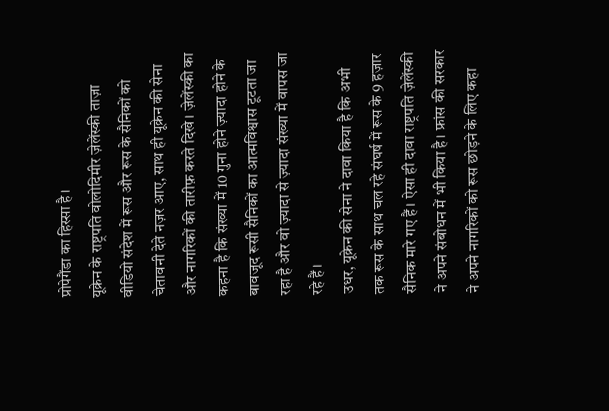प्रोपेगैंडा का हिस्सा है।
यूक्रेन के राष्ट्रपति वोलोदिमीर ज़ेलेंस्की ताज़ा वीडियो संदेश में रूस और रूस के सैनिकों को चेतावनी देते नज़र आए, साथ ही यूक्रेन की सेना और नागरिकों की तारीफ़ करते दिखे। ज़ेलेंस्की का कहना है कि संख्या में 10 गुना होने ज़्यादा होने के बावजूद रूसी सैनिकों का आत्मविश्वास टूटता जा रहा है और वो ज़्यादा से ज़्यादा संख्या में वापस जा रहे हैं।
उधर, यूक्रेन की सेना ने दावा किया है कि अभी तक रूस के साथ चल रहे संघर्ष में रूस के 9 हज़ार सैनिक मारे गए हैं। ऐसा ही दावा राष्ट्रपति ज़ेलेंस्की ने अपने संबोधन में भी किया है। फ्रांस की सरकार ने अपने नागरिकों को रूस छोड़ने के लिए कहा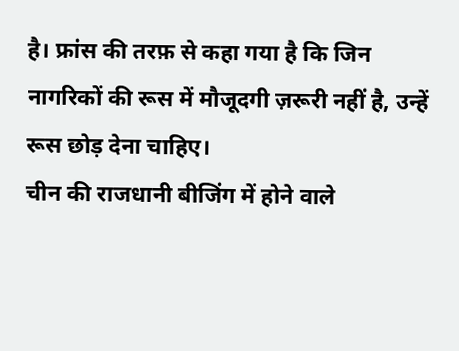है। फ्रांस की तरफ़ से कहा गया है कि जिन नागरिकों की रूस में मौजूदगी ज़रूरी नहीं है, उन्हें रूस छोड़ देना चाहिए।
चीन की राजधानी बीजिंग में होने वाले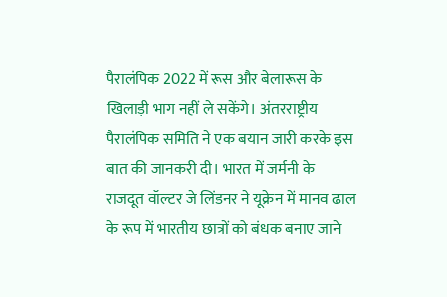पैरालंपिक 2022 में रूस और बेलारूस के खिलाड़ी भाग नहीं ले सकेंगे। अंतरराष्ट्रीय पैरालंपिक समिति ने एक बयान जारी करके इस बात की जानकरी दी। भारत में जर्मनी के राजदूत वॉल्टर जे लिंडनर ने यूक्रेन में मानव ढाल के रूप में भारतीय छात्रों को बंधक बनाए जाने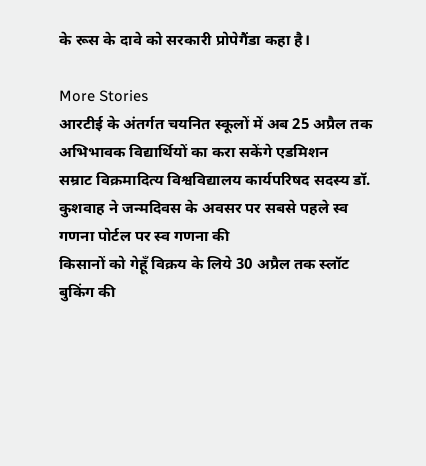के रूस के दावे को सरकारी प्रोपेगैंडा कहा है।

More Stories
आरटीई के अंतर्गत चयनित स्कूलों में अब 25 अप्रैल तक अभिभावक विद्यार्थियों का करा सकेंगे एडमिशन
सम्राट विक्रमादित्य विश्वविद्यालय कार्यपरिषद सदस्य डॉ. कुशवाह ने जन्मदिवस के अवसर पर सबसे पहले स्व गणना पोर्टल पर स्व गणना की
किसानों को गेहूँ विक्रय के लिये 30 अप्रैल तक स्लॉट बुकिंग की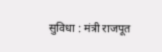सुविधा : मंत्री राजपूत